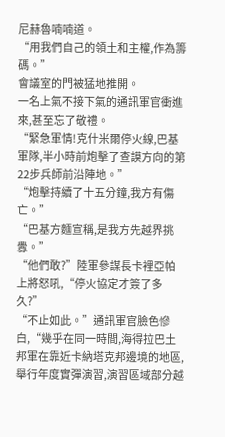尼赫魯喃喃道。
“用我們自己的領土和主權,作為籌碼。”
會議室的門被猛地推開。
一名上氣不接下氣的通訊軍官衝進來,甚至忘了敬禮。
“緊急軍情!克什米爾停火線,巴基軍隊,半小時前炮擊了查謨方向的第22步兵師前沿陣地。”
“炮擊持續了十五分鐘,我方有傷亡。”
“巴基方麵宣稱,是我方先越界挑釁。”
“他們敢?”陸軍參謀長卡裡亞帕上將怒吼,“停火協定才簽了多久?”
“不止如此。”通訊軍官臉色慘白,“幾乎在同一時間,海得拉巴土邦軍在靠近卡納塔克邦邊境的地區,舉行年度實彈演習,演習區域部分越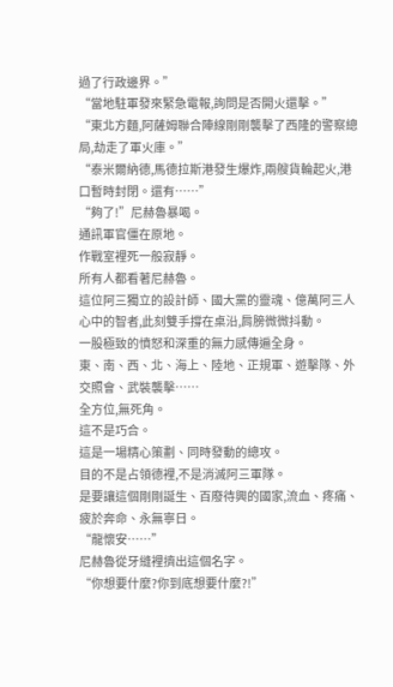過了行政邊界。”
“當地駐軍發來緊急電報,詢問是否開火還擊。”
“東北方麵,阿薩姆聯合陣線剛剛襲擊了西隆的警察總局,劫走了軍火庫。”
“泰米爾納德,馬德拉斯港發生爆炸,兩艘貨輪起火,港口暫時封閉。還有……”
“夠了!”尼赫魯暴喝。
通訊軍官僵在原地。
作戰室裡死一般寂靜。
所有人都看著尼赫魯。
這位阿三獨立的設計師、國大黨的靈魂、億萬阿三人心中的智者,此刻雙手撐在桌沿,肩膀微微抖動。
一股極致的憤怒和深重的無力感傳遍全身。
東、南、西、北、海上、陸地、正規軍、遊擊隊、外交照會、武裝襲擊……
全方位,無死角。
這不是巧合。
這是一場精心策劃、同時發動的總攻。
目的不是占領德裡,不是消滅阿三軍隊。
是要讓這個剛剛誕生、百廢待興的國家,流血、疼痛、疲於奔命、永無寧日。
“龍懷安……”
尼赫魯從牙縫裡擠出這個名字。
“你想要什麼?你到底想要什麼?!”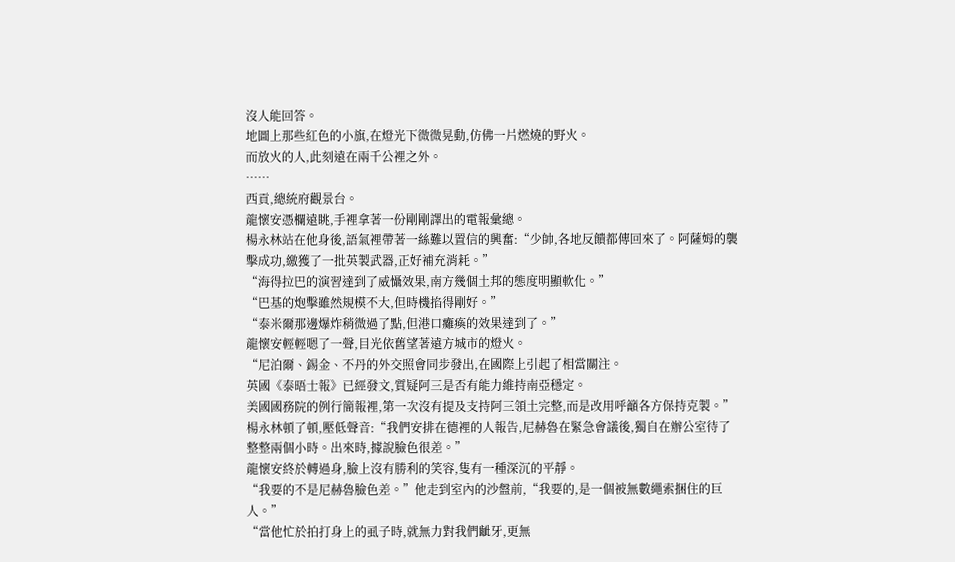沒人能回答。
地圖上那些紅色的小旗,在燈光下微微晃動,仿佛一片燃燒的野火。
而放火的人,此刻遠在兩千公裡之外。
……
西貢,總統府觀景台。
龍懷安憑欄遠眺,手裡拿著一份剛剛譯出的電報彙總。
楊永林站在他身後,語氣裡帶著一絲難以置信的興奮:“少帥,各地反饋都傳回來了。阿薩姆的襲擊成功,繳獲了一批英製武器,正好補充消耗。”
“海得拉巴的演習達到了威懾效果,南方幾個土邦的態度明顯軟化。”
“巴基的炮擊雖然規模不大,但時機掐得剛好。”
“泰米爾那邊爆炸稍微過了點,但港口癱瘓的效果達到了。”
龍懷安輕輕嗯了一聲,目光依舊望著遠方城市的燈火。
“尼泊爾、錫金、不丹的外交照會同步發出,在國際上引起了相當關注。
英國《泰晤士報》已經發文,質疑阿三是否有能力維持南亞穩定。
美國國務院的例行簡報裡,第一次沒有提及支持阿三領土完整,而是改用呼籲各方保持克製。”
楊永林頓了頓,壓低聲音:“我們安排在德裡的人報告,尼赫魯在緊急會議後,獨自在辦公室待了整整兩個小時。出來時,據說臉色很差。”
龍懷安終於轉過身,臉上沒有勝利的笑容,隻有一種深沉的平靜。
“我要的不是尼赫魯臉色差。”他走到室內的沙盤前,“我要的,是一個被無數繩索捆住的巨人。”
“當他忙於拍打身上的虱子時,就無力對我們齜牙,更無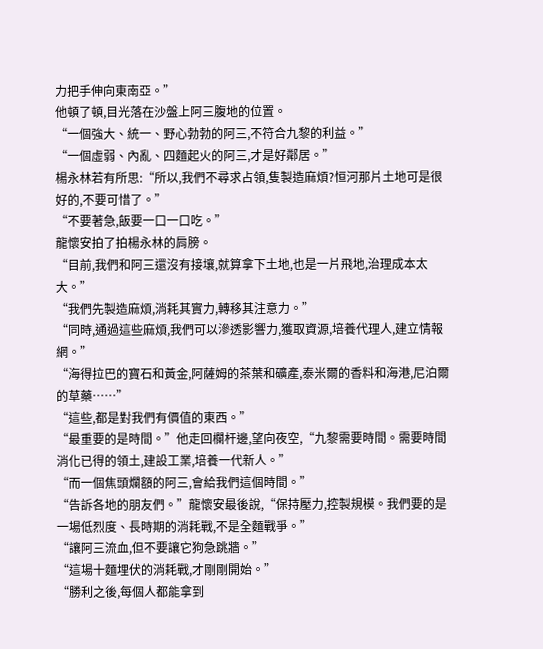力把手伸向東南亞。”
他頓了頓,目光落在沙盤上阿三腹地的位置。
“一個強大、統一、野心勃勃的阿三,不符合九黎的利益。”
“一個虛弱、內亂、四麵起火的阿三,才是好鄰居。”
楊永林若有所思:“所以,我們不尋求占領,隻製造麻煩?恒河那片土地可是很好的,不要可惜了。”
“不要著急,飯要一口一口吃。”
龍懷安拍了拍楊永林的肩膀。
“目前,我們和阿三還沒有接壤,就算拿下土地,也是一片飛地,治理成本太大。”
“我們先製造麻煩,消耗其實力,轉移其注意力。”
“同時,通過這些麻煩,我們可以滲透影響力,獲取資源,培養代理人,建立情報網。”
“海得拉巴的寶石和黃金,阿薩姆的茶葉和礦產,泰米爾的香料和海港,尼泊爾的草藥……”
“這些,都是對我們有價值的東西。”
“最重要的是時間。”他走回欄杆邊,望向夜空,“九黎需要時間。需要時間消化已得的領土,建設工業,培養一代新人。”
“而一個焦頭爛額的阿三,會給我們這個時間。”
“告訴各地的朋友們。”龍懷安最後說,“保持壓力,控製規模。我們要的是一場低烈度、長時期的消耗戰,不是全麵戰爭。”
“讓阿三流血,但不要讓它狗急跳牆。”
“這場十麵埋伏的消耗戰,才剛剛開始。”
“勝利之後,每個人都能拿到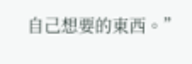自己想要的東西。”